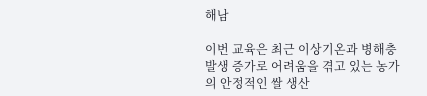해남

이번 교육은 최근 이상기온과 병해충 발생 증가로 어려움을 겪고 있는 농가의 안정적인 쌀 생산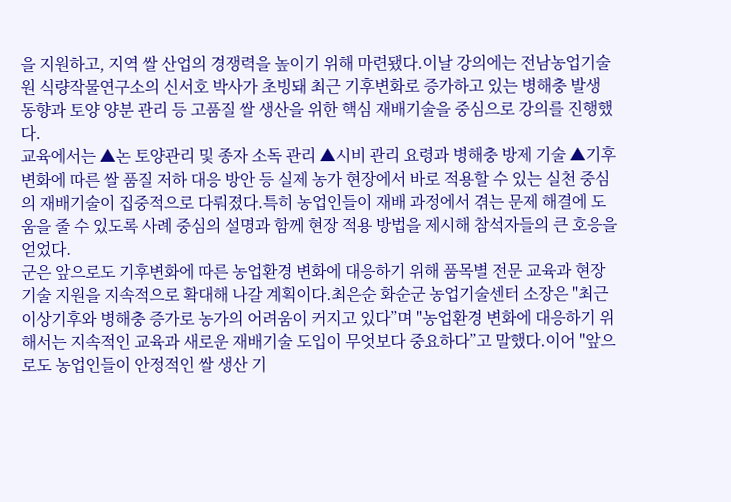을 지원하고, 지역 쌀 산업의 경쟁력을 높이기 위해 마련됐다.이날 강의에는 전남농업기술원 식량작물연구소의 신서호 박사가 초빙돼 최근 기후변화로 증가하고 있는 병해충 발생 동향과 토양 양분 관리 등 고품질 쌀 생산을 위한 핵심 재배기술을 중심으로 강의를 진행했다.
교육에서는 ▲논 토양관리 및 종자 소독 관리 ▲시비 관리 요령과 병해충 방제 기술 ▲기후변화에 따른 쌀 품질 저하 대응 방안 등 실제 농가 현장에서 바로 적용할 수 있는 실천 중심의 재배기술이 집중적으로 다뤄졌다.특히 농업인들이 재배 과정에서 겪는 문제 해결에 도움을 줄 수 있도록 사례 중심의 설명과 함께 현장 적용 방법을 제시해 참석자들의 큰 호응을 얻었다.
군은 앞으로도 기후변화에 따른 농업환경 변화에 대응하기 위해 품목별 전문 교육과 현장 기술 지원을 지속적으로 확대해 나갈 계획이다.최은순 화순군 농업기술센터 소장은 "최근 이상기후와 병해충 증가로 농가의 어려움이 커지고 있다”며 "농업환경 변화에 대응하기 위해서는 지속적인 교육과 새로운 재배기술 도입이 무엇보다 중요하다”고 말했다.이어 "앞으로도 농업인들이 안정적인 쌀 생산 기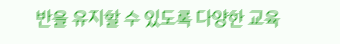반을 유지할 수 있도록 다양한 교육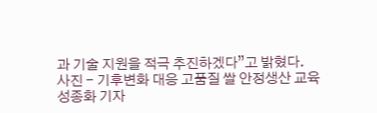과 기술 지원을 적극 추진하겠다”고 밝혔다.
사진 - 기후변화 대응 고품질 쌀 안정생산 교육
성종화 기자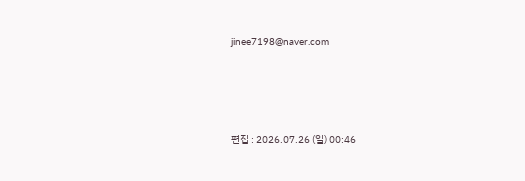jinee7198@naver.com






편집 : 2026.07.26 (일) 00:46